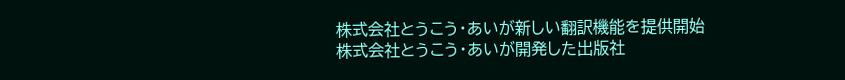株式会社とうこう・あいが新しい翻訳機能を提供開始
株式会社とうこう・あいが開発した出版社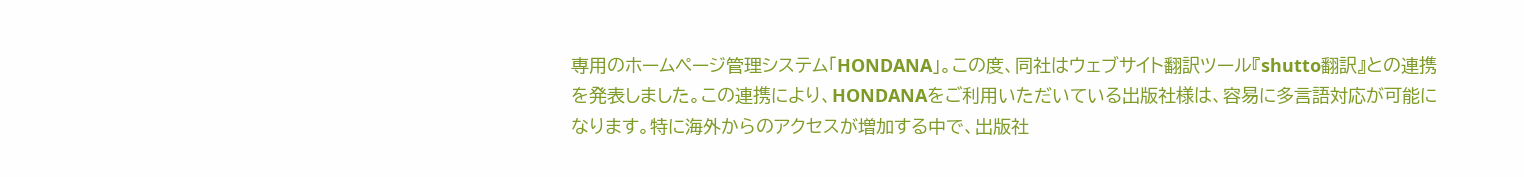専用のホームページ管理システム「HONDANA」。この度、同社はウェブサイト翻訳ツール『shutto翻訳』との連携を発表しました。この連携により、HONDANAをご利用いただいている出版社様は、容易に多言語対応が可能になります。特に海外からのアクセスが増加する中で、出版社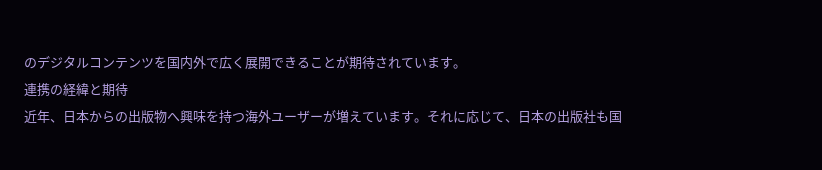のデジタルコンテンツを国内外で広く展開できることが期待されています。
連携の経緯と期待
近年、日本からの出版物へ興味を持つ海外ユーザーが増えています。それに応じて、日本の出版社も国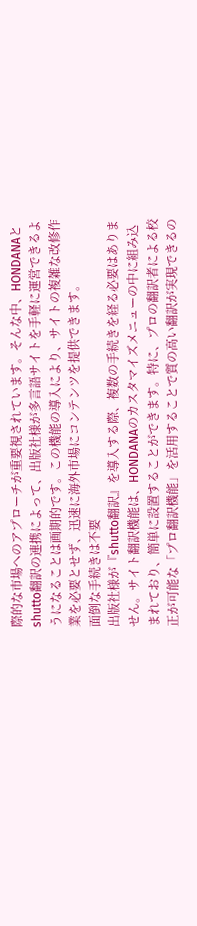際的な市場へのアプローチが重要視されています。そんな中、HONDANAとshutto翻訳の連携によって、出版社様が多言語サイトを手軽に運営できるようになることは画期的です。この機能の導入により、サイトの複雑な改修作業を必要とせず、迅速に海外市場にコンテンツを提供できます。
面倒な手続きは不要
出版社様が『shutto翻訳』を導入する際、複数の手続きを経る必要はありません。サイト翻訳機能は、HONDANAのカスタマイズメニューの中に組み込まれており、簡単に設置することができます。特に、プロの翻訳者による校正が可能な「プロ翻訳機能」を活用することで質の高い翻訳が実現できるの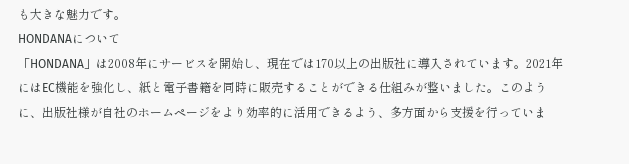も大きな魅力です。
HONDANAについて
「HONDANA」は2008年にサービスを開始し、現在では170以上の出版社に導入されています。2021年にはEC機能を強化し、紙と電子書籍を同時に販売することができる仕組みが整いました。このように、出版社様が自社のホームページをより効率的に活用できるよう、多方面から支援を行っていま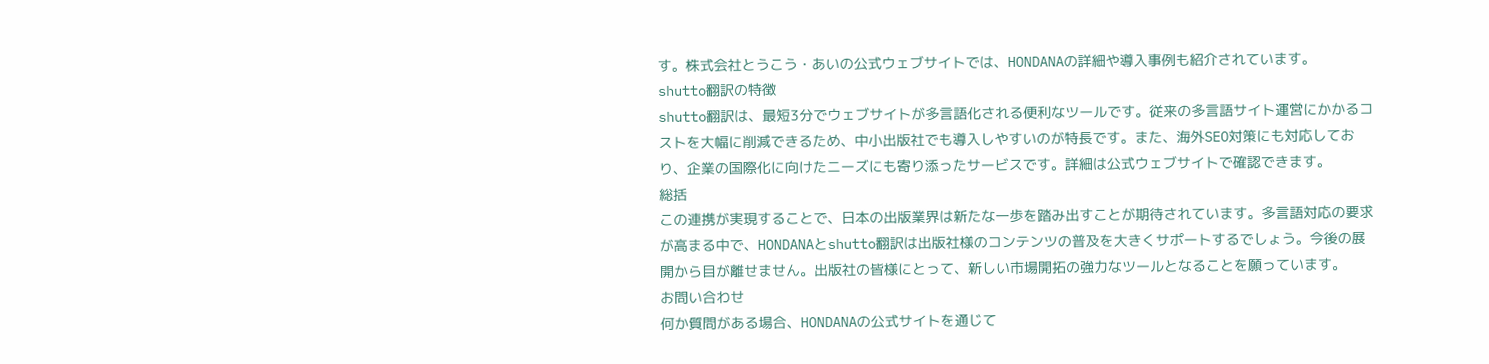す。株式会社とうこう・あいの公式ウェブサイトでは、HONDANAの詳細や導入事例も紹介されています。
shutto翻訳の特徴
shutto翻訳は、最短3分でウェブサイトが多言語化される便利なツールです。従来の多言語サイト運営にかかるコストを大幅に削減できるため、中小出版社でも導入しやすいのが特長です。また、海外SEO対策にも対応しており、企業の国際化に向けたニーズにも寄り添ったサービスです。詳細は公式ウェブサイトで確認できます。
総括
この連携が実現することで、日本の出版業界は新たな一歩を踏み出すことが期待されています。多言語対応の要求が高まる中で、HONDANAとshutto翻訳は出版社様のコンテンツの普及を大きくサポートするでしょう。今後の展開から目が離せません。出版社の皆様にとって、新しい市場開拓の強力なツールとなることを願っています。
お問い合わせ
何か質問がある場合、HONDANAの公式サイトを通じて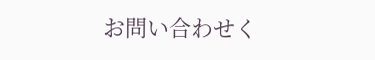お問い合わせく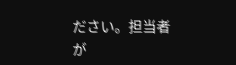ださい。担当者が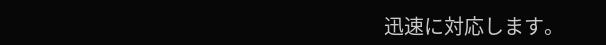迅速に対応します。